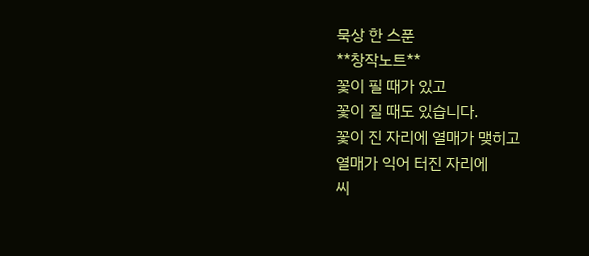묵상 한 스푼
**창작노트**
꽃이 필 때가 있고
꽃이 질 때도 있습니다.
꽃이 진 자리에 열매가 맺히고
열매가 익어 터진 자리에
씨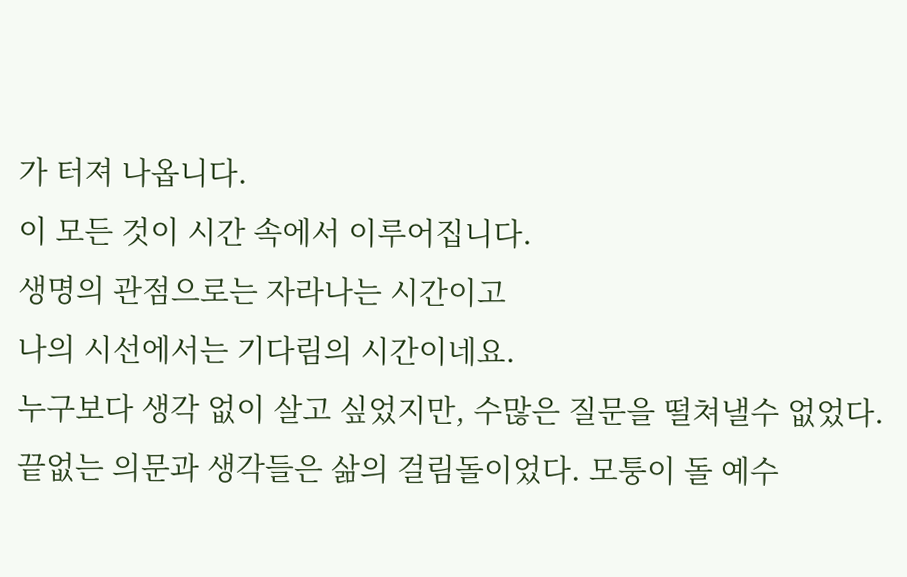가 터져 나옵니다.
이 모든 것이 시간 속에서 이루어집니다.
생명의 관점으로는 자라나는 시간이고
나의 시선에서는 기다림의 시간이네요.
누구보다 생각 없이 살고 싶었지만, 수많은 질문을 떨쳐낼수 없었다. 끝없는 의문과 생각들은 삶의 걸림돌이었다. 모퉁이 돌 예수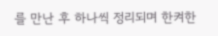를 만난 후 하나씩 정리되며 한켜한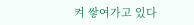켜 쌓여가고 있다